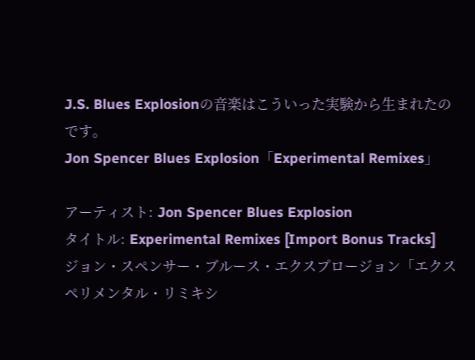J.S. Blues Explosionの音楽はこういった実験から生まれたのです。
Jon Spencer Blues Explosion「Experimental Remixes」

アーティスト: Jon Spencer Blues Explosion
タイトル: Experimental Remixes [Import Bonus Tracks]
ジョン・スペンサー・ブルース・エクスプロージョン「エクスペリメンタル・リミキシ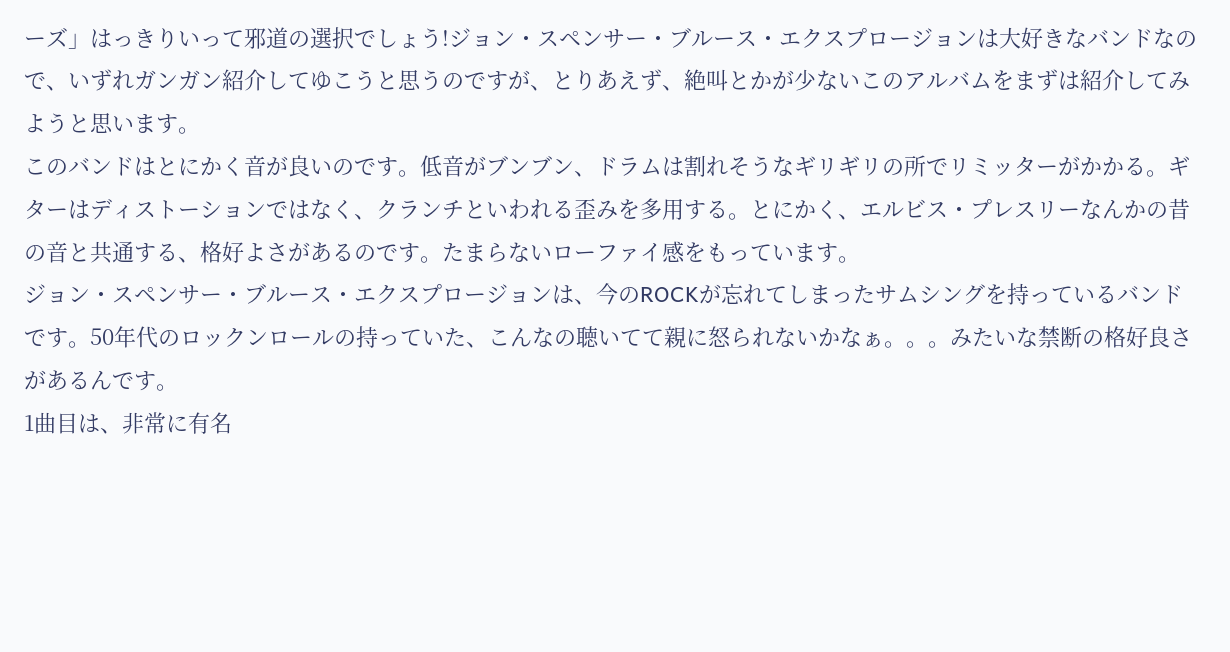ーズ」はっきりいって邪道の選択でしょう!ジョン・スペンサー・ブルース・エクスプロージョンは大好きなバンドなので、いずれガンガン紹介してゆこうと思うのですが、とりあえず、絶叫とかが少ないこのアルバムをまずは紹介してみようと思います。
このバンドはとにかく音が良いのです。低音がブンブン、ドラムは割れそうなギリギリの所でリミッターがかかる。ギターはディストーションではなく、クランチといわれる歪みを多用する。とにかく、エルビス・プレスリーなんかの昔の音と共通する、格好よさがあるのです。たまらないローファイ感をもっています。
ジョン・スペンサー・ブルース・エクスプロージョンは、今のROCKが忘れてしまったサムシングを持っているバンドです。50年代のロックンロールの持っていた、こんなの聴いてて親に怒られないかなぁ。。。みたいな禁断の格好良さがあるんです。
1曲目は、非常に有名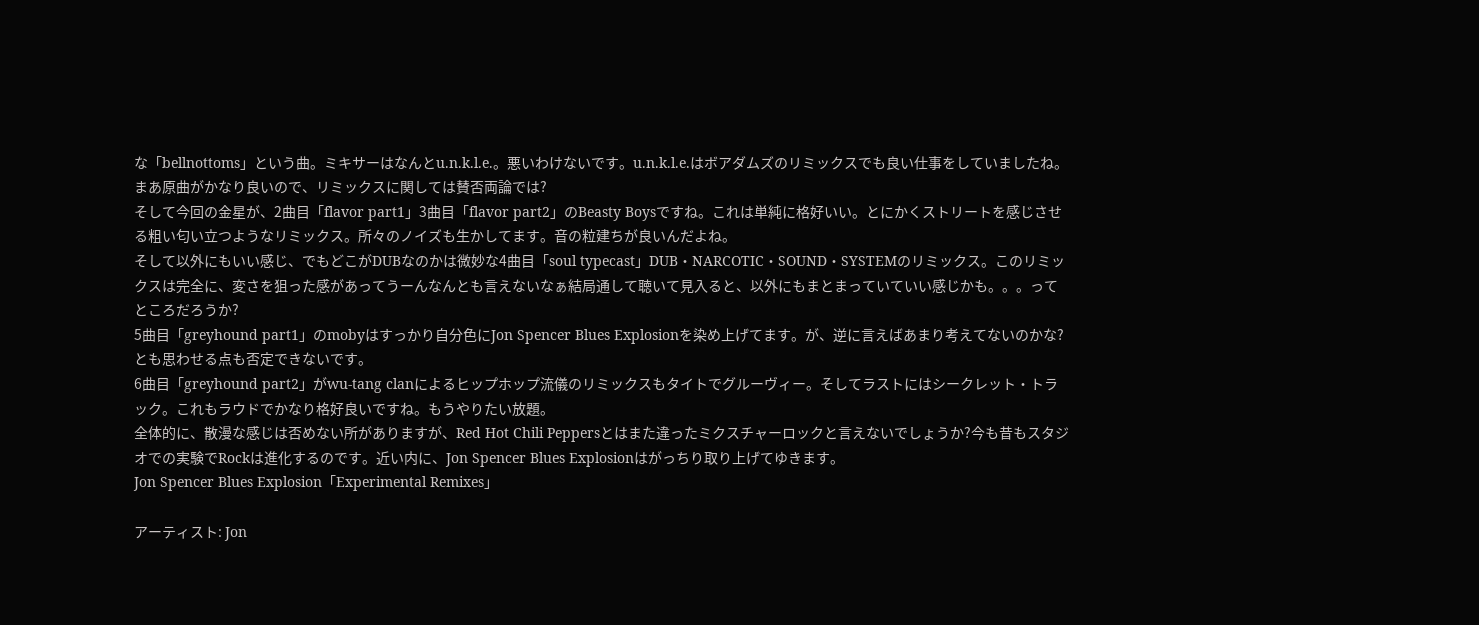な「bellnottoms」という曲。ミキサーはなんとu.n.k.l.e.。悪いわけないです。u.n.k.l.e.はボアダムズのリミックスでも良い仕事をしていましたね。まあ原曲がかなり良いので、リミックスに関しては賛否両論では?
そして今回の金星が、2曲目「flavor part1」3曲目「flavor part2」のBeasty Boysですね。これは単純に格好いい。とにかくストリートを感じさせる粗い匂い立つようなリミックス。所々のノイズも生かしてます。音の粒建ちが良いんだよね。
そして以外にもいい感じ、でもどこがDUBなのかは微妙な4曲目「soul typecast」DUB・NARCOTIC・SOUND・SYSTEMのリミックス。このリミックスは完全に、変さを狙った感があってうーんなんとも言えないなぁ結局通して聴いて見入ると、以外にもまとまっていていい感じかも。。。ってところだろうか?
5曲目「greyhound part1」のmobyはすっかり自分色にJon Spencer Blues Explosionを染め上げてます。が、逆に言えばあまり考えてないのかな?とも思わせる点も否定できないです。
6曲目「greyhound part2」がwu-tang clanによるヒップホップ流儀のリミックスもタイトでグルーヴィー。そしてラストにはシークレット・トラック。これもラウドでかなり格好良いですね。もうやりたい放題。
全体的に、散漫な感じは否めない所がありますが、Red Hot Chili Peppersとはまた違ったミクスチャーロックと言えないでしょうか?今も昔もスタジオでの実験でRockは進化するのです。近い内に、Jon Spencer Blues Explosionはがっちり取り上げてゆきます。
Jon Spencer Blues Explosion「Experimental Remixes」

アーティスト: Jon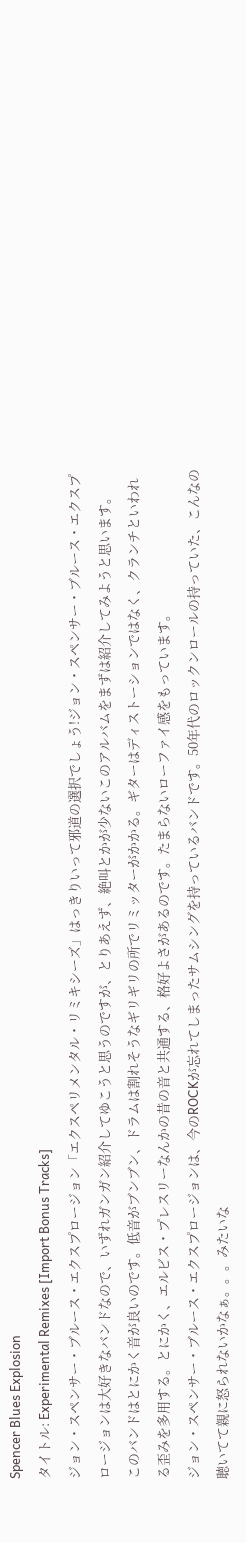Spencer Blues Explosion
タイトル: Experimental Remixes [Import Bonus Tracks]
ジョン・スペンサー・ブルース・エクスプロージョン「エクスペリメンタル・リミキシーズ」はっきりいって邪道の選択でしょう!ジョン・スペンサー・ブルース・エクスプロージョンは大好きなバンドなので、いずれガンガン紹介してゆこうと思うのですが、とりあえず、絶叫とかが少ないこのアルバムをまずは紹介してみようと思います。
このバンドはとにかく音が良いのです。低音がブンブン、ドラムは割れそうなギリギリの所でリミッターがかかる。ギターはディストーションではなく、クランチといわれる歪みを多用する。とにかく、エルビス・プレスリーなんかの昔の音と共通する、格好よさがあるのです。たまらないローファイ感をもっています。
ジョン・スペンサー・ブルース・エクスプロージョンは、今のROCKが忘れてしまったサムシングを持っているバンドです。50年代のロックンロールの持っていた、こんなの聴いてて親に怒られないかなぁ。。。みたいな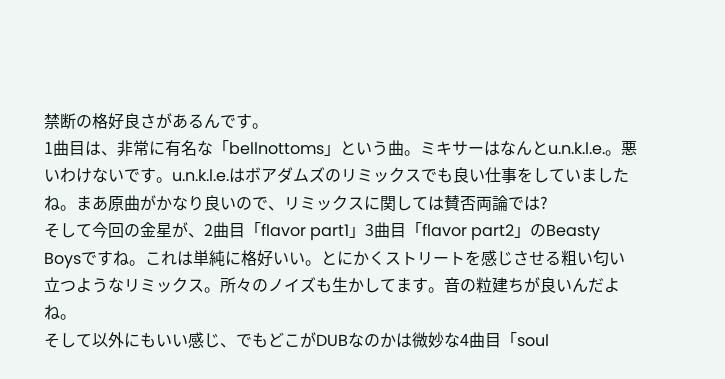禁断の格好良さがあるんです。
1曲目は、非常に有名な「bellnottoms」という曲。ミキサーはなんとu.n.k.l.e.。悪いわけないです。u.n.k.l.e.はボアダムズのリミックスでも良い仕事をしていましたね。まあ原曲がかなり良いので、リミックスに関しては賛否両論では?
そして今回の金星が、2曲目「flavor part1」3曲目「flavor part2」のBeasty Boysですね。これは単純に格好いい。とにかくストリートを感じさせる粗い匂い立つようなリミックス。所々のノイズも生かしてます。音の粒建ちが良いんだよね。
そして以外にもいい感じ、でもどこがDUBなのかは微妙な4曲目「soul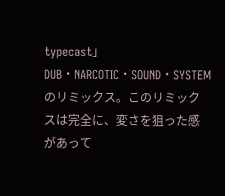typecast」DUB・NARCOTIC・SOUND・SYSTEMのリミックス。このリミックスは完全に、変さを狙った感があって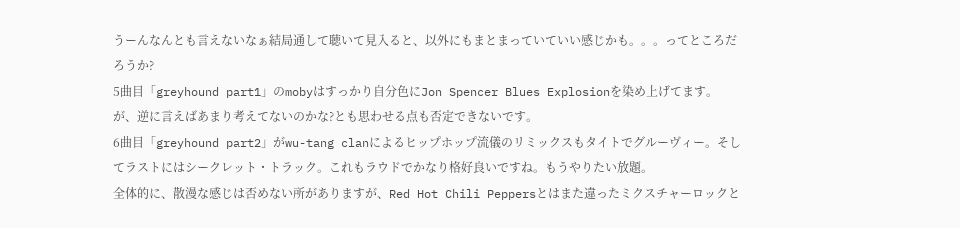うーんなんとも言えないなぁ結局通して聴いて見入ると、以外にもまとまっていていい感じかも。。。ってところだろうか?
5曲目「greyhound part1」のmobyはすっかり自分色にJon Spencer Blues Explosionを染め上げてます。が、逆に言えばあまり考えてないのかな?とも思わせる点も否定できないです。
6曲目「greyhound part2」がwu-tang clanによるヒップホップ流儀のリミックスもタイトでグルーヴィー。そしてラストにはシークレット・トラック。これもラウドでかなり格好良いですね。もうやりたい放題。
全体的に、散漫な感じは否めない所がありますが、Red Hot Chili Peppersとはまた違ったミクスチャーロックと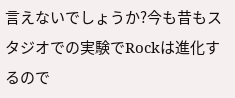言えないでしょうか?今も昔もスタジオでの実験でRockは進化するので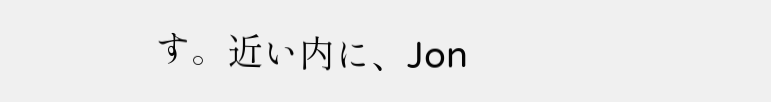す。近い内に、Jon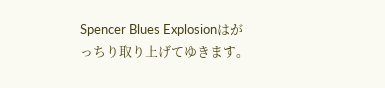Spencer Blues Explosionはがっちり取り上げてゆきます。